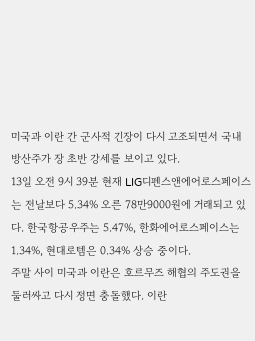미국과 이란 간 군사적 긴장이 다시 고조되면서 국내 방산주가 장 초반 강세를 보이고 있다.
13일 오전 9시 39분 현재 LIG디펜스앤에어로스페이스는 전날보다 5.34% 오른 78만9000원에 거래되고 있다. 한국항공우주는 5.47%, 한화에어로스페이스는 1.34%, 현대로템은 0.34% 상승 중이다.
주말 사이 미국과 이란은 호르무즈 해협의 주도권을 둘러싸고 다시 정면 충돌했다. 이란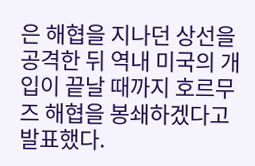은 해협을 지나던 상선을 공격한 뒤 역내 미국의 개입이 끝날 때까지 호르무즈 해협을 봉쇄하겠다고 발표했다.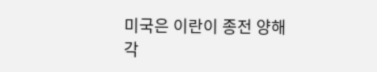미국은 이란이 종전 양해각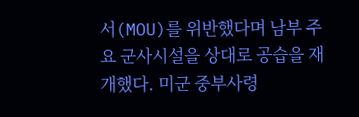서(MOU)를 위반했다며 남부 주요 군사시설을 상대로 공습을 재개했다. 미군 중부사령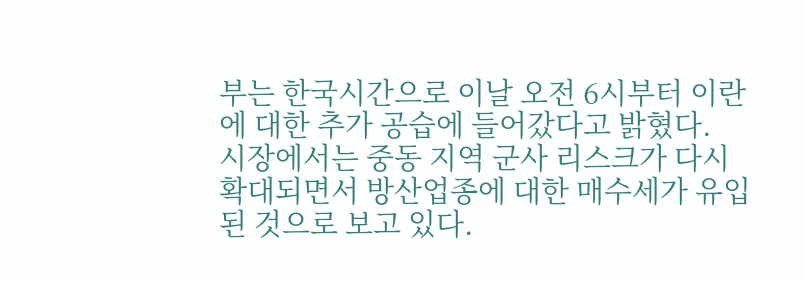부는 한국시간으로 이날 오전 6시부터 이란에 대한 추가 공습에 들어갔다고 밝혔다.
시장에서는 중동 지역 군사 리스크가 다시 확대되면서 방산업종에 대한 매수세가 유입된 것으로 보고 있다.